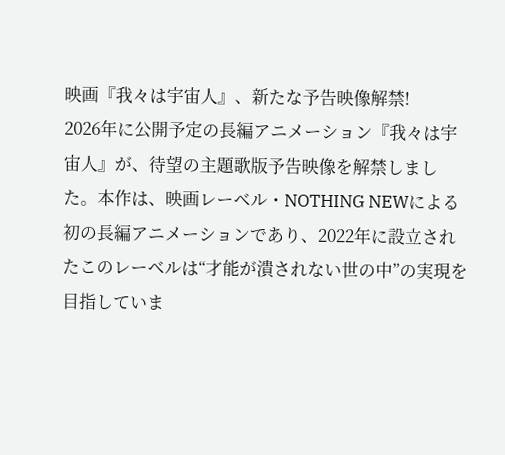映画『我々は宇宙人』、新たな予告映像解禁!
2026年に公開予定の長編アニメーション『我々は宇宙人』が、待望の主題歌版予告映像を解禁しました。本作は、映画レーベル・NOTHING NEWによる初の長編アニメーションであり、2022年に設立されたこのレーベルは“才能が潰されない世の中”の実現を目指していま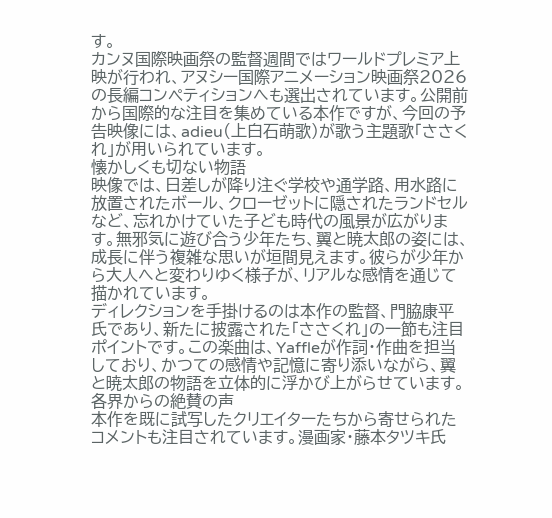す。
カンヌ国際映画祭の監督週間ではワールドプレミア上映が行われ、アヌシー国際アニメーション映画祭2026の長編コンペティションへも選出されています。公開前から国際的な注目を集めている本作ですが、今回の予告映像には、adieu(上白石萌歌)が歌う主題歌「ささくれ」が用いられています。
懐かしくも切ない物語
映像では、日差しが降り注ぐ学校や通学路、用水路に放置されたボール、クローゼットに隠されたランドセルなど、忘れかけていた子ども時代の風景が広がります。無邪気に遊び合う少年たち、翼と暁太郎の姿には、成長に伴う複雑な思いが垣間見えます。彼らが少年から大人へと変わりゆく様子が、リアルな感情を通じて描かれています。
ディレクションを手掛けるのは本作の監督、門脇康平氏であり、新たに披露された「ささくれ」の一節も注目ポイントです。この楽曲は、Yaffleが作詞・作曲を担当しており、かつての感情や記憶に寄り添いながら、翼と暁太郎の物語を立体的に浮かび上がらせています。
各界からの絶賛の声
本作を既に試写したクリエイターたちから寄せられたコメントも注目されています。漫画家・藤本タツキ氏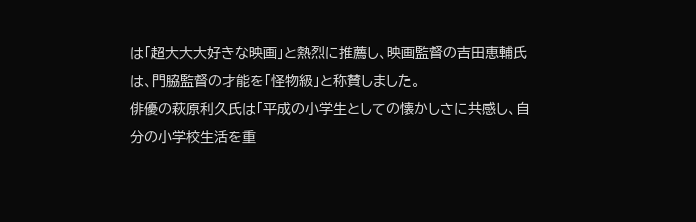は「超大大大好きな映画」と熱烈に推薦し、映画監督の吉田恵輔氏は、門脇監督の才能を「怪物級」と称賛しました。
俳優の萩原利久氏は「平成の小学生としての懐かしさに共感し、自分の小学校生活を重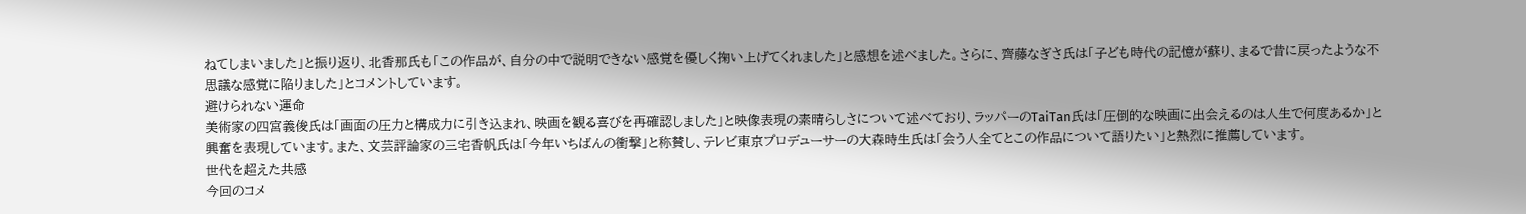ねてしまいました」と振り返り、北香那氏も「この作品が、自分の中で説明できない感覚を優しく掬い上げてくれました」と感想を述べました。さらに、齊藤なぎさ氏は「子ども時代の記憶が蘇り、まるで昔に戻ったような不思議な感覚に陥りました」とコメントしています。
避けられない運命
美術家の四宮義俊氏は「画面の圧力と構成力に引き込まれ、映画を観る喜びを再確認しました」と映像表現の素晴らしさについて述べており、ラッパーのTaiTan氏は「圧倒的な映画に出会えるのは人生で何度あるか」と興奮を表現しています。また、文芸評論家の三宅香帆氏は「今年いちばんの衝撃」と称賛し、テレビ東京プロデューサーの大森時生氏は「会う人全てとこの作品について語りたい」と熱烈に推薦しています。
世代を超えた共感
今回のコメ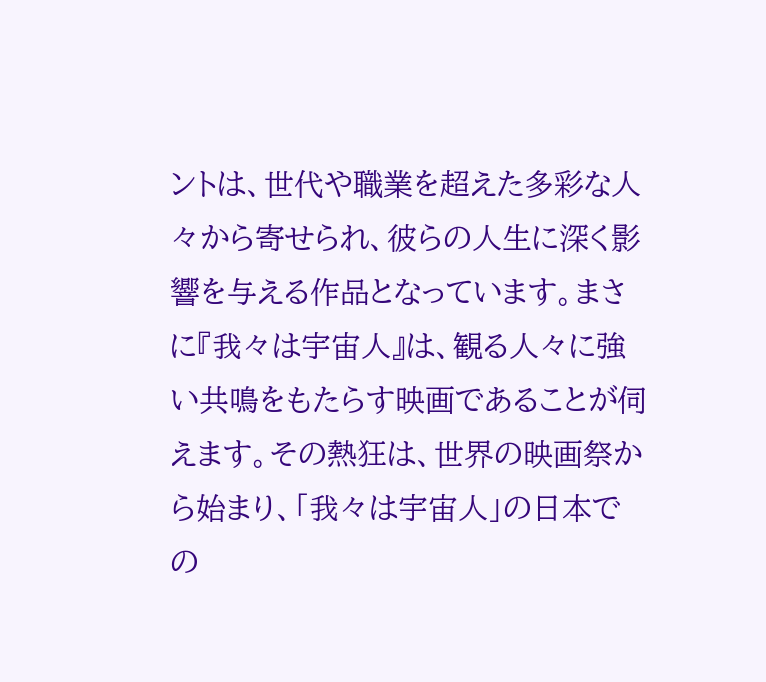ントは、世代や職業を超えた多彩な人々から寄せられ、彼らの人生に深く影響を与える作品となっています。まさに『我々は宇宙人』は、観る人々に強い共鳴をもたらす映画であることが伺えます。その熱狂は、世界の映画祭から始まり、「我々は宇宙人」の日本での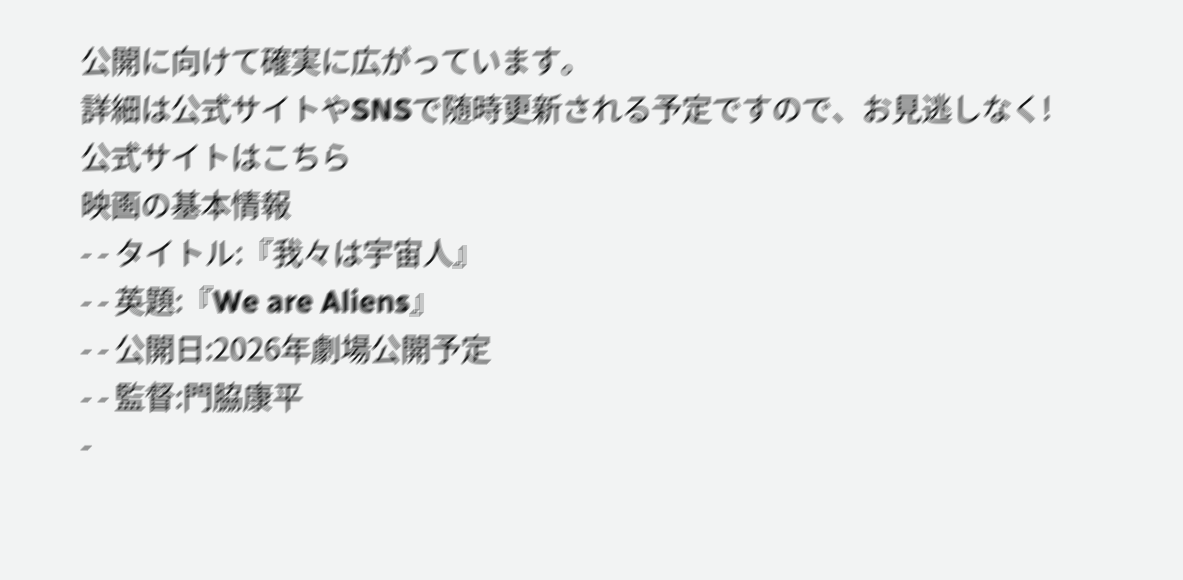公開に向けて確実に広がっています。
詳細は公式サイトやSNSで随時更新される予定ですので、お見逃しなく!
公式サイトはこちら
映画の基本情報
- - タイトル:『我々は宇宙人』
- - 英題:『We are Aliens』
- - 公開日:2026年劇場公開予定
- - 監督:門脇康平
-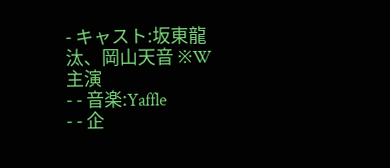- キャスト:坂東龍汰、岡山天音 ※W主演
- - 音楽:Yaffle
- - 企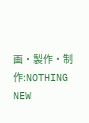画・製作・制作:NOTHING NEW